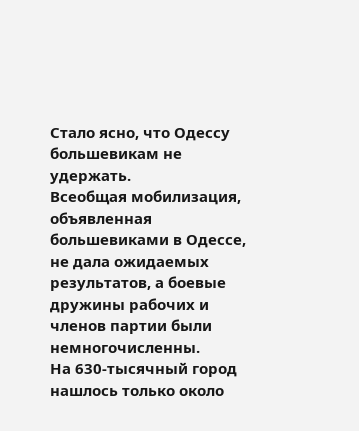Стало ясно, что Одессу большевикам не удержать.
Всеобщая мобилизация, объявленная большевиками в Одессе, не дала ожидаемых результатов, а боевые дружины рабочих и членов партии были немногочисленны.
На 630-тысячный город нашлось только около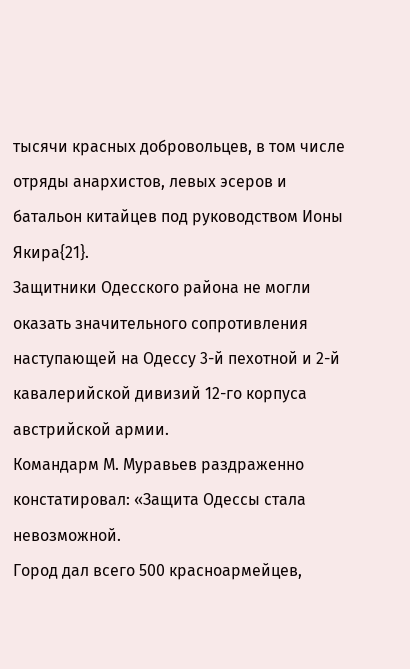тысячи красных добровольцев, в том числе отряды анархистов, левых эсеров и батальон китайцев под руководством Ионы Якира{21}.
Защитники Одесского района не могли оказать значительного сопротивления наступающей на Одессу 3-й пехотной и 2-й кавалерийской дивизий 12-го корпуса австрийской армии.
Командарм М. Муравьев раздраженно констатировал: «Защита Одессы стала невозможной.
Город дал всего 500 красноармейцев,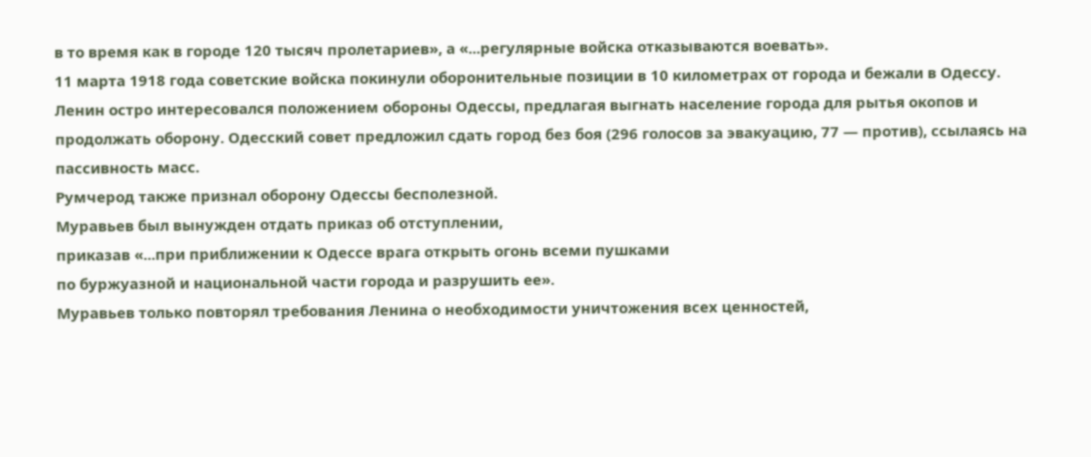в то время как в городе 120 тысяч пролетариев», а «...регулярные войска отказываются воевать».
11 марта 1918 года советские войска покинули оборонительные позиции в 10 километрах от города и бежали в Одессу.
Ленин остро интересовался положением обороны Одессы, предлагая выгнать население города для рытья окопов и продолжать оборону. Одесский совет предложил сдать город без боя (296 голосов за эвакуацию, 77 — против), ссылаясь на
пассивность масс.
Румчерод также признал оборону Одессы бесполезной.
Муравьев был вынужден отдать приказ об отступлении,
приказав «...при приближении к Одессе врага открыть огонь всеми пушками
по буржуазной и национальной части города и разрушить ее».
Муравьев только повторял требования Ленина о необходимости уничтожения всех ценностей,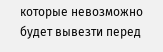которые невозможно будет вывезти перед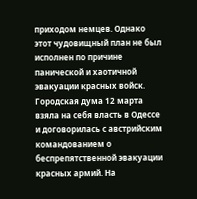приходом немцев. Однако этот чудовищный план не был исполнен по причине панической и хаотичной эвакуации красных войск. Городская дума 12 марта взяла на себя власть в Одессе и договорилась с австрийским командованием о беспрепятственной эвакуации красных армий. На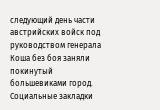следующий день части австрийских войск под руководством генерала Коша без боя заняли покинутый большевиками город.
Социальные закладки